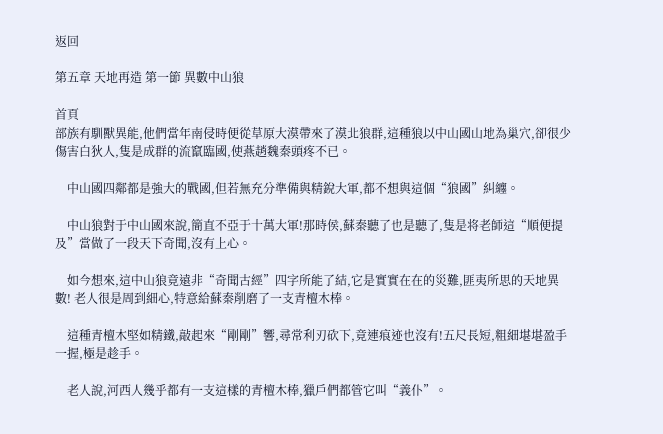返回

第五章 天地再造 第一節 異數中山狼

首頁
部族有馴獸異能,他們當年南侵時便從草原大漠帶來了漠北狼群,這種狼以中山國山地為巢穴,卻很少傷害白狄人,隻是成群的流竄臨國,使燕趙魏秦頭疼不已。

    中山國四鄰都是強大的戰國,但若無充分準備與精銳大軍,都不想與這個“狼國”糾纏。

    中山狼對于中山國來說,簡直不亞于十萬大軍!那時侯,蘇秦聽了也是聽了,隻是将老師這“順便提及”當做了一段天下奇聞,沒有上心。

    如今想來,這中山狼竟遠非“奇聞古經”四字所能了結,它是實實在在的災難,匪夷所思的天地異數! 老人很是周到細心,特意給蘇秦削磨了一支青檀木棒。

    這種青檀木堅如精鐵,敲起來“剛剛”響,尋常利刃砍下,竟連痕迹也沒有!五尺長短,粗細堪堪盈手一握,極是趁手。

    老人說,河西人幾乎都有一支這樣的青檀木棒,獵戶們都管它叫“義仆”。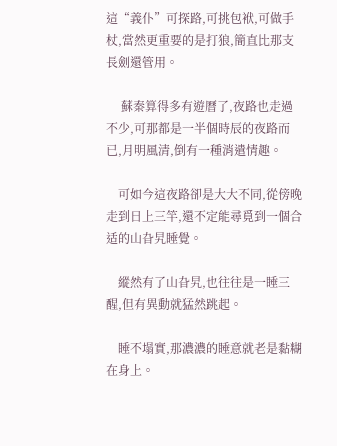這“義仆”可探路,可挑包袱,可做手杖,當然更重要的是打狼,簡直比那支長劍還管用。

     蘇秦算得多有遊曆了,夜路也走過不少,可那都是一半個時辰的夜路而已,月明風清,倒有一種消遣情趣。

    可如今這夜路卻是大大不同,從傍晚走到日上三竿,還不定能尋覓到一個合适的山旮旯睡覺。

    縱然有了山旮旯,也往往是一睡三醒,但有異動就猛然跳起。

    睡不塌實,那濃濃的睡意就老是黏糊在身上。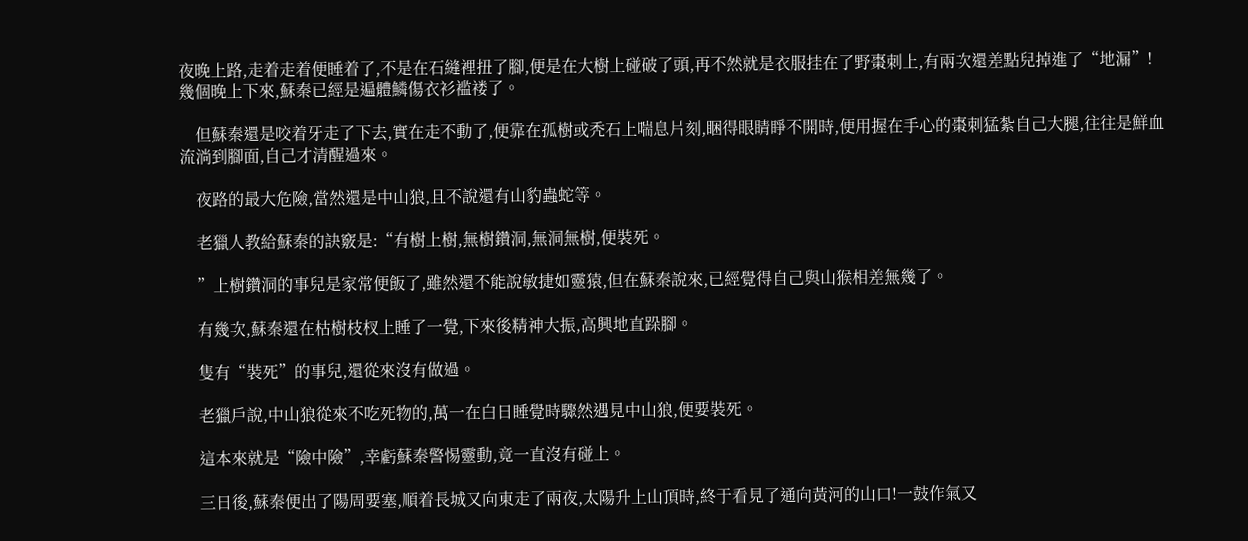夜晚上路,走着走着便睡着了,不是在石縫裡扭了腳,便是在大樹上碰破了頭,再不然就是衣服挂在了野棗刺上,有兩次還差點兒掉進了“地漏”!幾個晚上下來,蘇秦已經是遍體鱗傷衣衫褴褛了。

    但蘇秦還是咬着牙走了下去,實在走不動了,便靠在孤樹或秃石上喘息片刻,睏得眼睛睜不開時,便用握在手心的棗刺猛紮自己大腿,往往是鮮血流淌到腳面,自己才清醒過來。

    夜路的最大危險,當然還是中山狼,且不說還有山豹蟲蛇等。

    老獵人教給蘇秦的訣竅是:“有樹上樹,無樹鑽洞,無洞無樹,便裝死。

    ”上樹鑽洞的事兒是家常便飯了,雖然還不能說敏捷如靈猿,但在蘇秦說來,已經覺得自己與山猴相差無幾了。

    有幾次,蘇秦還在枯樹枝杈上睡了一覺,下來後精神大振,高興地直跺腳。

    隻有“裝死”的事兒,還從來沒有做過。

    老獵戶說,中山狼從來不吃死物的,萬一在白日睡覺時驟然遇見中山狼,便要裝死。

    這本來就是“險中險”,幸虧蘇秦警惕靈動,竟一直沒有碰上。

    三日後,蘇秦便出了陽周要塞,順着長城又向東走了兩夜,太陽升上山頂時,終于看見了通向黃河的山口!一鼓作氣又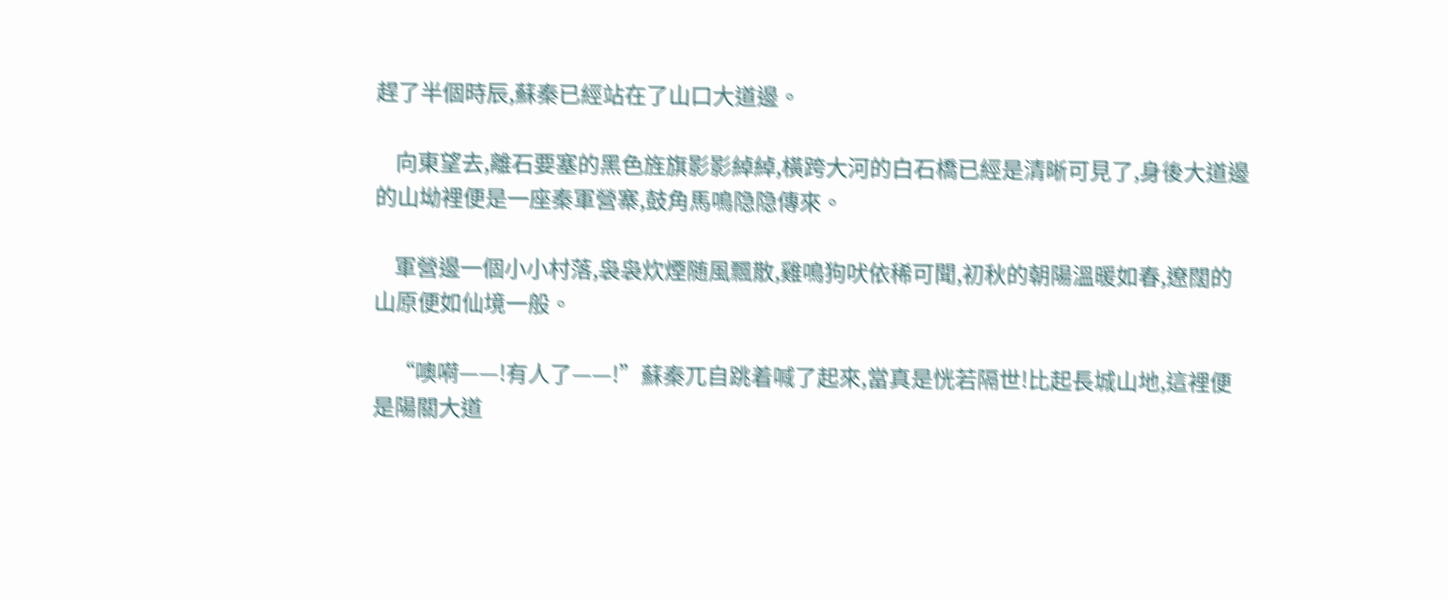趕了半個時辰,蘇秦已經站在了山口大道邊。

    向東望去,離石要塞的黑色旌旗影影綽綽,橫跨大河的白石橋已經是清晰可見了,身後大道邊的山坳裡便是一座秦軍營寨,鼓角馬鳴隐隐傳來。

    軍營邊一個小小村落,袅袅炊煙随風飄散,雞鳴狗吠依稀可聞,初秋的朝陽溫暖如春,遼闊的山原便如仙境一般。

    “噢嗬——!有人了——!”蘇秦兀自跳着喊了起來,當真是恍若隔世!比起長城山地,這裡便是陽關大道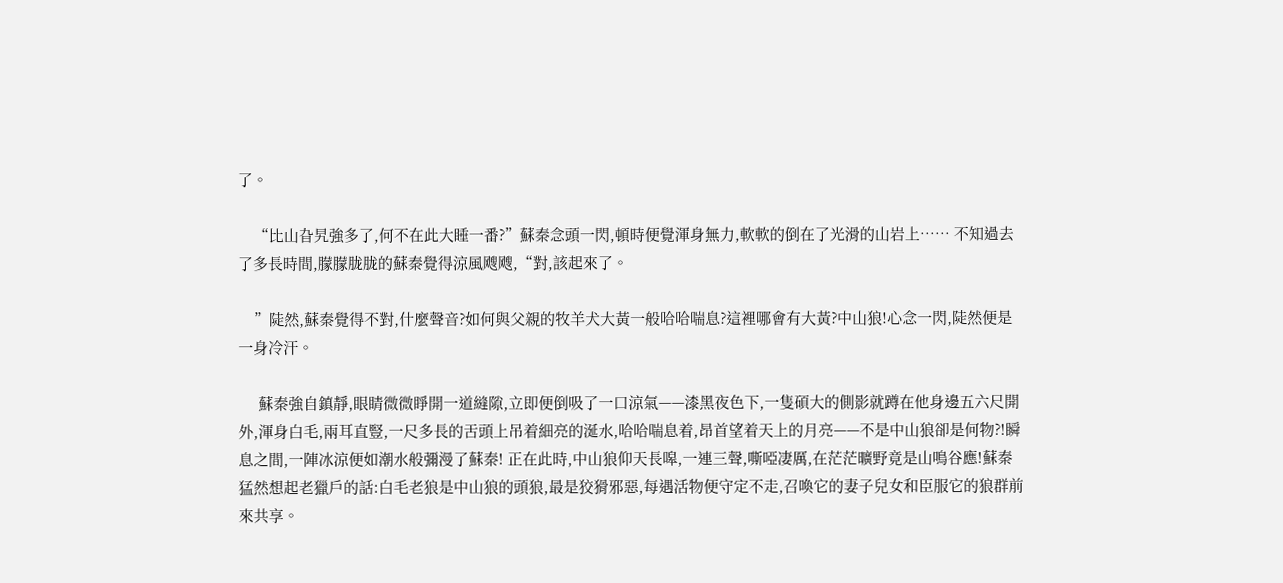了。

    “比山旮旯強多了,何不在此大睡一番?”蘇秦念頭一閃,頓時便覺渾身無力,軟軟的倒在了光滑的山岩上…… 不知過去了多長時間,朦朦胧胧的蘇秦覺得涼風飕飕,“對,該起來了。

    ”陡然,蘇秦覺得不對,什麼聲音?如何與父親的牧羊犬大黃一般哈哈喘息?這裡哪會有大黃?中山狼!心念一閃,陡然便是一身冷汗。

     蘇秦強自鎮靜,眼睛微微睜開一道縫隙,立即便倒吸了一口涼氣——漆黑夜色下,一隻碩大的側影就蹲在他身邊五六尺開外,渾身白毛,兩耳直豎,一尺多長的舌頭上吊着細亮的涎水,哈哈喘息着,昂首望着天上的月亮——不是中山狼卻是何物?!瞬息之間,一陣冰涼便如潮水般彌漫了蘇秦! 正在此時,中山狼仰天長嗥,一連三聲,嘶啞凄厲,在茫茫曠野竟是山鳴谷應!蘇秦猛然想起老獵戶的話:白毛老狼是中山狼的頭狼,最是狡猾邪惡,每遇活物便守定不走,召喚它的妻子兒女和臣服它的狼群前來共享。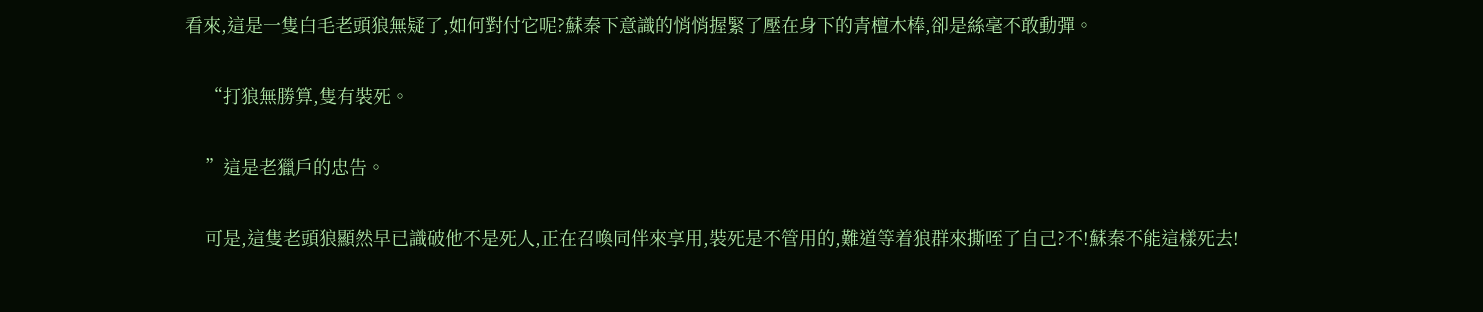看來,這是一隻白毛老頭狼無疑了,如何對付它呢?蘇秦下意識的悄悄握緊了壓在身下的青檀木棒,卻是絲毫不敢動彈。

    “打狼無勝算,隻有裝死。

    ”這是老獵戶的忠告。

    可是,這隻老頭狼顯然早已識破他不是死人,正在召喚同伴來享用,裝死是不管用的,難道等着狼群來撕咥了自己?不!蘇秦不能這樣死去!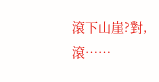滾下山崖?對,滾……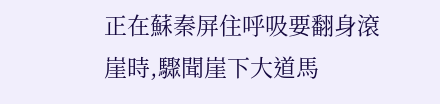正在蘇秦屏住呼吸要翻身滾崖時,驟聞崖下大道馬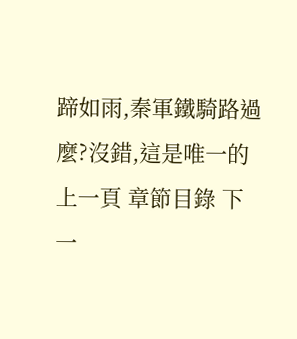蹄如雨,秦軍鐵騎路過麼?沒錯,這是唯一的
上一頁 章節目錄 下一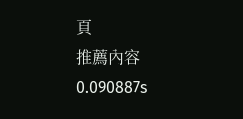頁
推薦內容
0.090887s